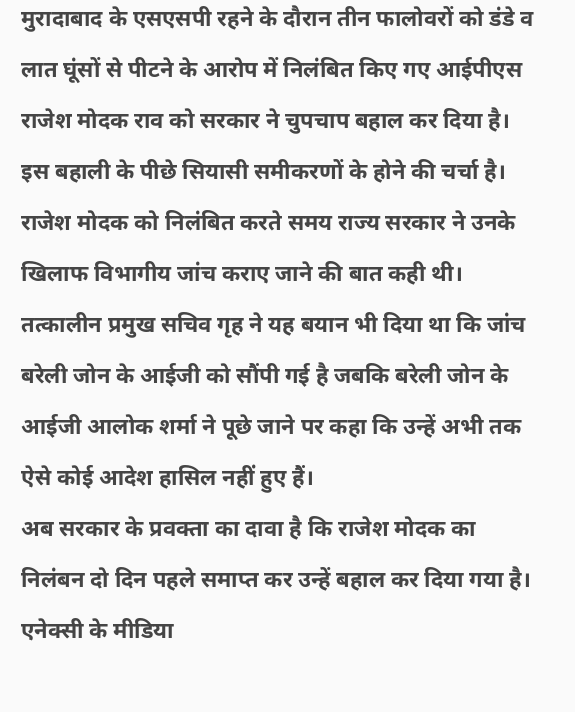मुरादाबाद के एसएसपी रहने के दौरान तीन फालोवरों को डंडे व लात घूंसों से पीटने के आरोप में निलंबित किए गए आईपीएस राजेश मोदक राव को सरकार ने चुपचाप बहाल कर दिया है।
इस बहाली के पीछे सियासी समीकरणों के होने की चर्चा है।
राजेश मोदक को निलंबित करते समय राज्य सरकार ने उनके खिलाफ विभागीय जांच कराए जाने की बात कही थी।
तत्कालीन प्रमुख सचिव गृह ने यह बयान भी दिया था कि जांच बरेली जोन के आईजी को सौंपी गई है जबकि बरेली जोन के आईजी आलोक शर्मा ने पूछे जाने पर कहा कि उन्हें अभी तक ऐसे कोई आदेश हासिल नहीं हुए हैं।
अब सरकार के प्रवक्ता का दावा है कि राजेश मोदक का निलंबन दो दिन पहले समाप्त कर उन्हें बहाल कर दिया गया है।
एनेक्सी के मीडिया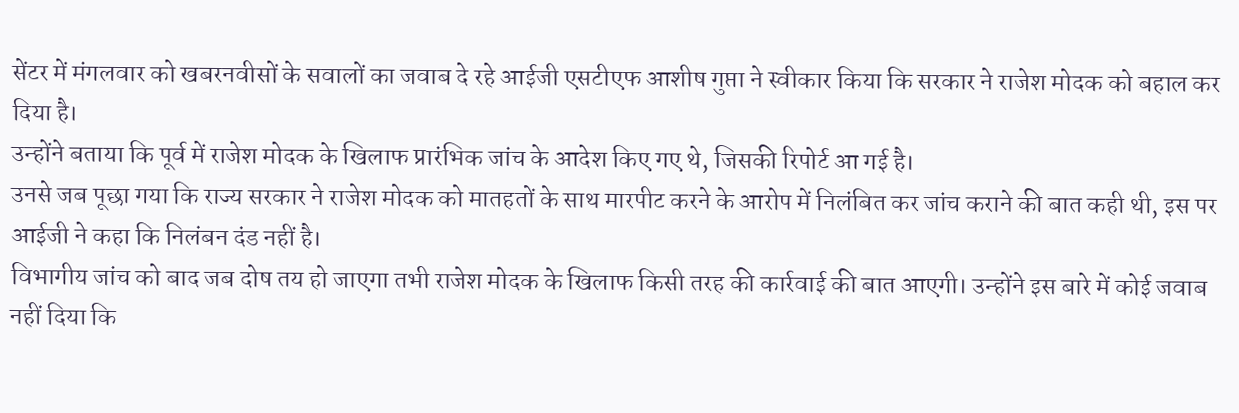सेंटर में मंगलवार को खबरनवीसों के सवालों का जवाब दे रहे आईजी एसटीएफ आशीष गुप्ता ने स्वीकार किया कि सरकार ने राजेश मोदक को बहाल कर दिया है।
उन्होंने बताया कि पूर्व में राजेश मोदक के खिलाफ प्रारंभिक जांच के आदेश किए गए थे, जिसकी रिपोर्ट आ गई है।
उनसे जब पूछा गया कि राज्य सरकार ने राजेश मोदक को मातहतों के साथ मारपीट करने के आरोप में निलंबित कर जांच कराने की बात कही थी, इस पर आईजी ने कहा कि निलंबन दंड नहीं है।
विभागीय जांच को बाद जब दोष तय हो जाएगा तभी राजेश मोदक के खिलाफ किसी तरह की कार्रवाई की बात आएगी। उन्होंने इस बारे में कोई जवाब नहीं दिया कि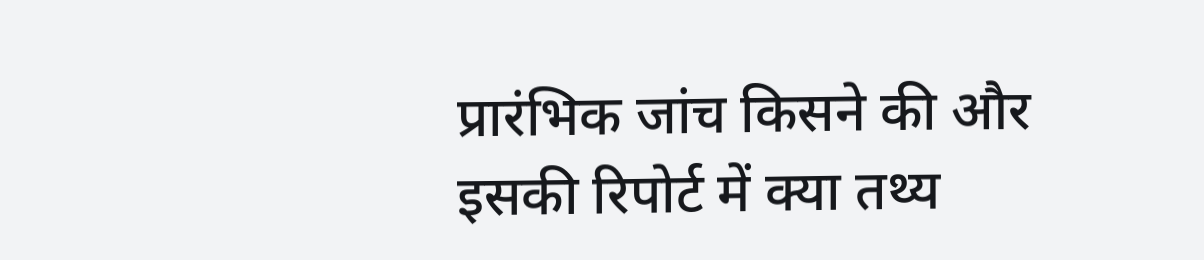प्रारंभिक जांच किसने की और इसकी रिपोर्ट में क्या तथ्य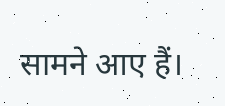सामने आए हैं।